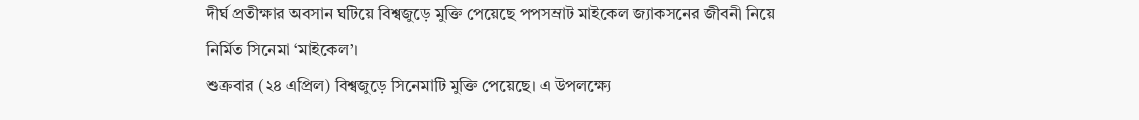দীর্ঘ প্রতীক্ষার অবসান ঘটিয়ে বিশ্বজুড়ে মুক্তি পেয়েছে পপসম্রাট মাইকেল জ্যাকসনের জীবনী নিয়ে নির্মিত সিনেমা ‘মাইকেল’।
শুক্রবার (২৪ এপ্রিল) বিশ্বজুড়ে সিনেমাটি মুক্তি পেয়েছে। এ উপলক্ষ্যে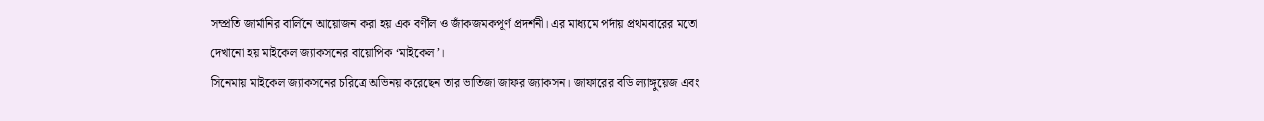সম্প্রতি জার্মানির বার্লিনে আয়োজন করা হয় এক বর্ণীল ও জাঁকজমকপূর্ণ প্রদর্শনী। এর মাধ্যমে পর্দায় প্রথমবারের মতো দেখানো হয় মাইকেল জ্যাকসনের বায়োপিক ‘মাইকেল’।
সিনেমায় মাইকেল জ্যাকসনের চরিত্রে অভিনয় করেছেন তার ভাতিজা জাফর জ্যাকসন। জাফারের বডি ল্যাঙ্গুয়েজ এবং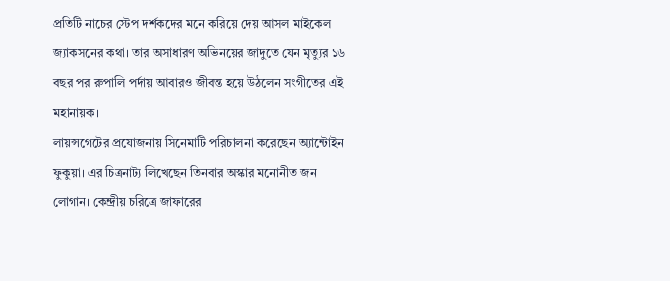প্রতিটি নাচের স্টেপ দর্শকদের মনে করিয়ে দেয় আসল মাইকেল জ্যাকসনের কথা। তার অসাধারণ অভিনয়ের জাদুতে যেন মৃত্যুর ১৬ বছর পর রুপালি পর্দায় আবারও জীবন্ত হয়ে উঠলেন সংগীতের এই মহানায়ক।
লায়ন্সগেটের প্রযোজনায় সিনেমাটি পরিচালনা করেছেন অ্যান্টোইন ফুকুয়া। এর চিত্রনাট্য লিখেছেন তিনবার অস্কার মনোনীত জন লোগান। কেন্দ্রীয় চরিত্রে জাফারের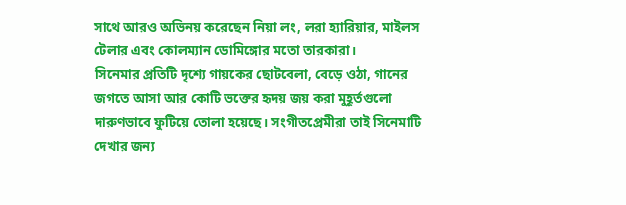সাথে আরও অভিনয় করেছেন নিয়া লং, লরা হ্যারিয়ার, মাইলস টেলার এবং কোলম্যান ডোমিঙ্গোর মতো তারকারা।
সিনেমার প্রতিটি দৃশ্যে গায়কের ছোটবেলা, বেড়ে ওঠা, গানের জগতে আসা আর কোটি ভক্তের হৃদয় জয় করা মুহূর্তগুলো দারুণভাবে ফুটিয়ে তোলা হয়েছে। সংগীতপ্রেমীরা তাই সিনেমাটি দেখার জন্য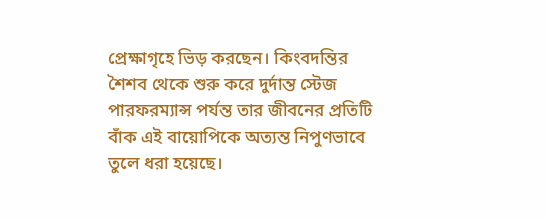প্রেক্ষাগৃহে ভিড় করছেন। কিংবদন্তির শৈশব থেকে শুরু করে দুর্দান্ত স্টেজ পারফরম্যান্স পর্যন্ত তার জীবনের প্রতিটি বাঁক এই বায়োপিকে অত্যন্ত নিপুণভাবে তুলে ধরা হয়েছে।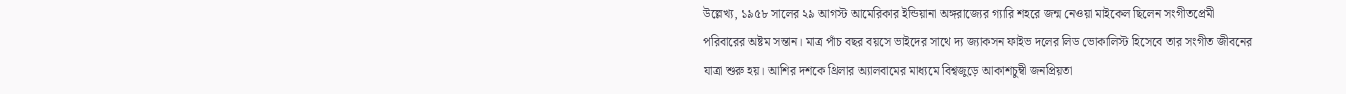উল্লেখ্য, ১৯৫৮ সালের ২৯ আগস্ট আমেরিকার ইন্ডিয়ানা অঙ্গরাজ্যের গ্যারি শহরে জন্ম নেওয়া মাইকেল ছিলেন সংগীতপ্রেমী পরিবারের অষ্টম সন্তান। মাত্র পাঁচ বছর বয়সে ভাইদের সাথে দ্য জ্যাকসন ফাইভ দলের লিড ভোকালিস্ট হিসেবে তার সংগীত জীবনের যাত্রা শুরু হয়। আশির দশকে থ্রিলার অ্যালবামের মাধ্যমে বিশ্বজুড়ে আকাশচুম্বী জনপ্রিয়তা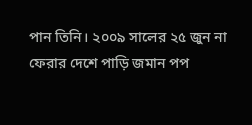পান তিনি। ২০০৯ সালের ২৫ জুন না ফেরার দেশে পাড়ি জমান পপ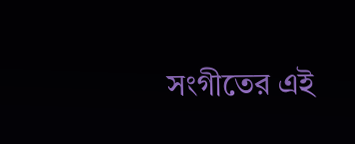সংগীতের এই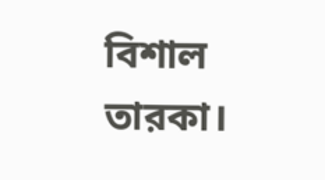বিশাল তারকা।